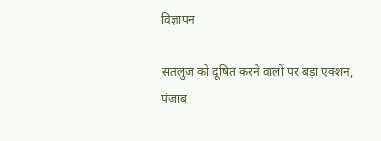विज्ञापन

सतलुज को दूषित करने वालों पर बड़ा एक्शन, पंजाब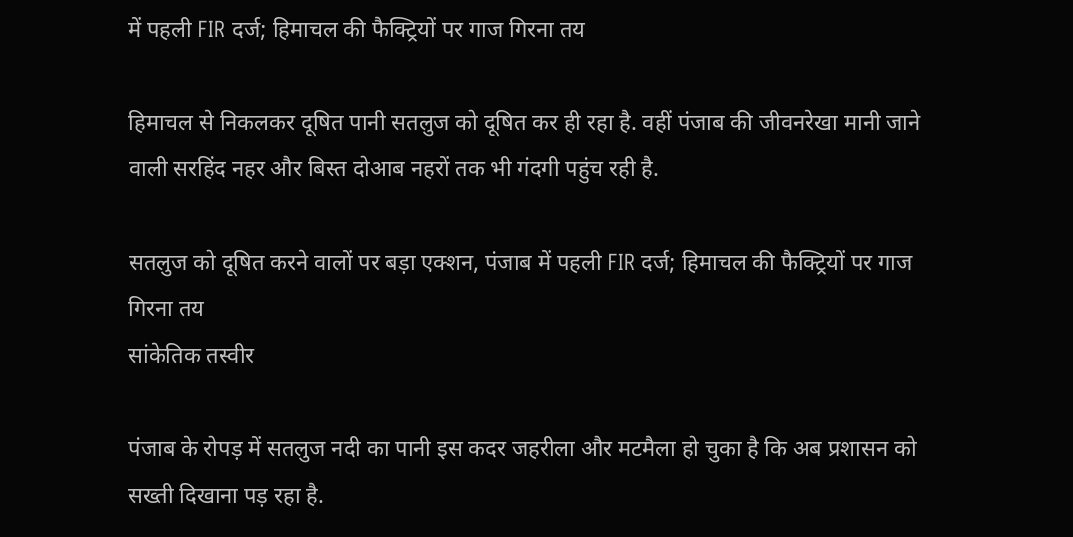में पहली FIR दर्ज; हिमाचल की फैक्ट्रियों पर गाज गिरना तय

हिमाचल से निकलकर दूषित पानी सतलुज को दूषित कर ही रहा है. वहीं पंजाब की जीवनरेखा मानी जाने वाली सरहिंद नहर और बिस्त दोआब नहरों तक भी गंदगी पहुंच रही है.

सतलुज को दूषित करने वालों पर बड़ा एक्शन, पंजाब में पहली FIR दर्ज; हिमाचल की फैक्ट्रियों पर गाज गिरना तय
सांकेतिक तस्वीर

पंजाब के रोपड़ में सतलुज नदी का पानी इस कदर जहरीला और मटमैला हो चुका है कि अब प्रशासन को सख्ती दिखाना पड़ रहा है.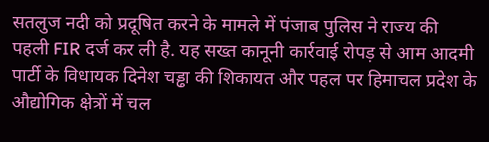सतलुज नदी को प्रदूषित करने के मामले में पंजाब पुलिस ने राज्य की पहली FIR दर्ज कर ली है. यह सख्त कानूनी कार्रवाई रोपड़ से आम आदमी पार्टी के विधायक दिनेश चड्ढा की शिकायत और पहल पर हिमाचल प्रदेश के औद्योगिक क्षेत्रों में चल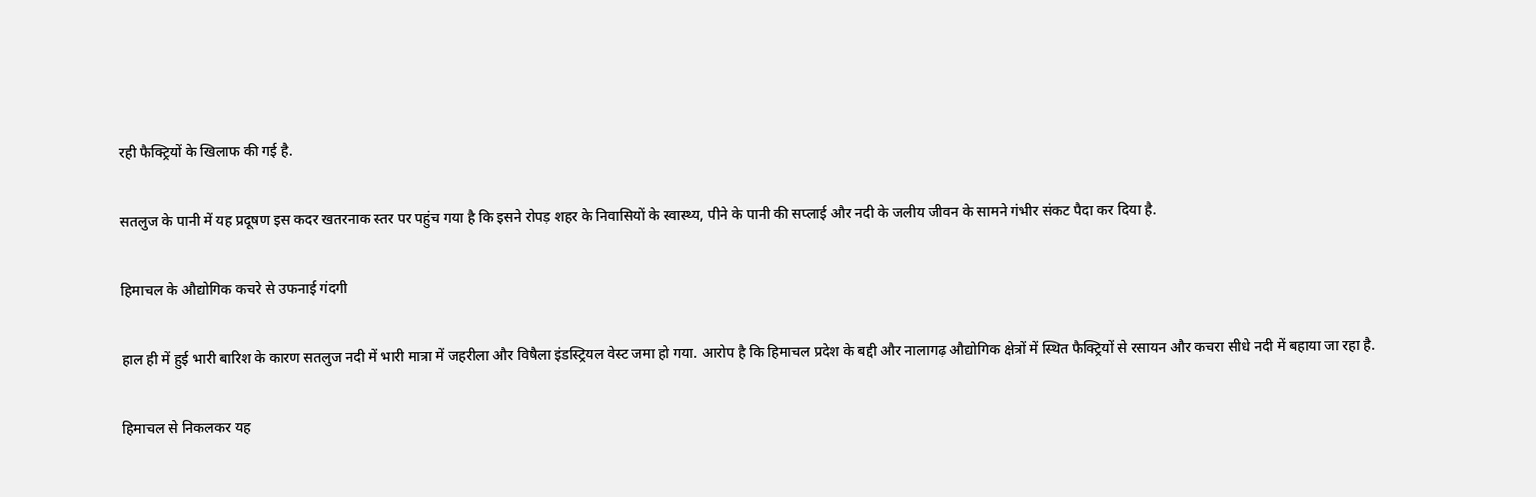रही फैक्ट्रियों के खिलाफ की गई है.

सतलुज के पानी में यह प्रदूषण इस कदर खतरनाक स्तर पर पहुंच गया है कि इसने रोपड़ शहर के निवासियों के स्वास्थ्य, पीने के पानी की सप्लाई और नदी के जलीय जीवन के सामने गंभीर संकट पैदा कर दिया है.

हिमाचल के औद्योगिक कचरे से उफनाई गंदगी

हाल ही में हुई भारी बारिश के कारण सतलुज नदी में भारी मात्रा में जहरीला और विषैला इंडस्ट्रियल वेस्ट जमा हो गया. आरोप है कि हिमाचल प्रदेश के बद्दी और नालागढ़ औद्योगिक क्षेत्रों में स्थित फैक्ट्रियों से रसायन और कचरा सीधे नदी में बहाया जा रहा है.

हिमाचल से निकलकर यह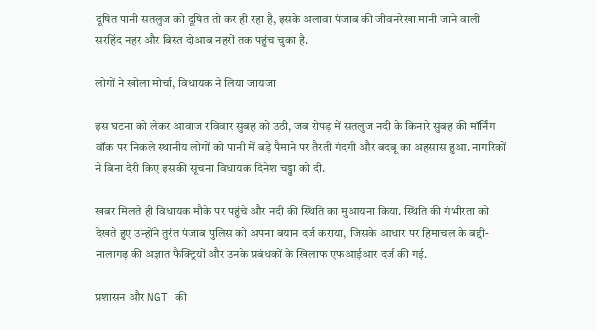दूषित पानी सतलुज को दूषित तो कर ही रहा है, इसके अलावा पंजाब की जीवनरेखा मानी जाने वाली सरहिंद नहर और बिस्त दोआब नहरों तक पहुंच चुका है.

लोगों ने खोला मोर्चा, विधायक ने लिया जायजा

इस घटना को लेकर आवाज रविवार सुबह को उठी, जब रोपड़ में सतलुज नदी के किनारे सुबह की मॉर्निंग वॉक पर निकले स्थानीय लोगों को पानी में बड़े पैमाने पर तैरती गंदगी और बदबू का अहसास हुआ. नागरिकों ने बिना देरी किए इसकी सूचना विधायक दिनेश चड्ढा को दी.

खबर मिलते ही विधायक मौके पर पहुंचे और नदी की स्थिति का मुआयना किया. स्थिति की गंभीरता को देखते हुए उन्होंने तुरंत पंजाब पुलिस को अपना बयान दर्ज कराया, जिसके आधार पर हिमाचल के बद्दी-नालागढ़ की अज्ञात फैक्ट्रियों और उनके प्रबंधकों के खिलाफ एफआईआर दर्ज की गई.

प्रशासन और NGT की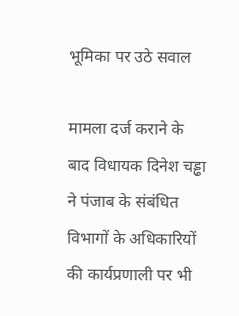भूमिका पर उठे सवाल

मामला दर्ज कराने के बाद विधायक दिनेश चड्ढा ने पंजाब के संबंधित विभागों के अधिकारियों की कार्यप्रणाली पर भी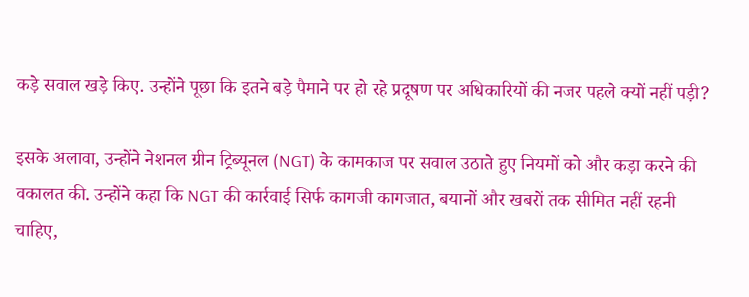कड़े सवाल खड़े किए. उन्होंने पूछा कि इतने बड़े पैमाने पर हो रहे प्रदूषण पर अधिकारियों की नजर पहले क्यों नहीं पड़ी?

इसके अलावा, उन्होंने नेशनल ग्रीन ट्रिब्यूनल (NGT) के कामकाज पर सवाल उठाते हुए नियमों को और कड़ा करने की वकालत की. उन्होंने कहा कि NGT की कार्रवाई सिर्फ कागजी कागजात, बयानों और खबरों तक सीमित नहीं रहनी चाहिए,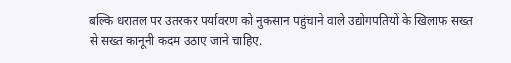बल्कि धरातल पर उतरकर पर्यावरण को नुकसान पहुंचाने वाले उद्योगपतियों के खिलाफ सख्त से सख्त कानूनी कदम उठाए जाने चाहिए.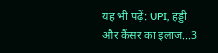यह भी पढ़ें: UPI, हड्डी और कैंसर का इलाज...3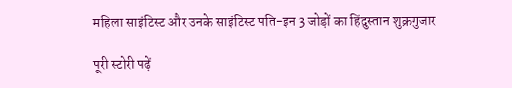महिला साइंटिस्ट और उनके साइंटिस्ट पति-इन 3 जोड़ों का हिंदुस्तान शुक्रगुजार

पूरी स्टोरी पढ़ें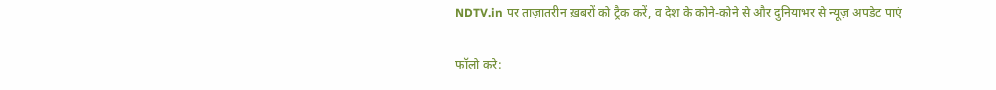NDTV.in पर ताज़ातरीन ख़बरों को ट्रैक करें, व देश के कोने-कोने से और दुनियाभर से न्यूज़ अपडेट पाएं

फॉलो करे: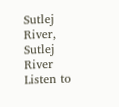Sutlej River, Sutlej River
Listen to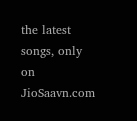the latest songs, only on JioSaavn.com